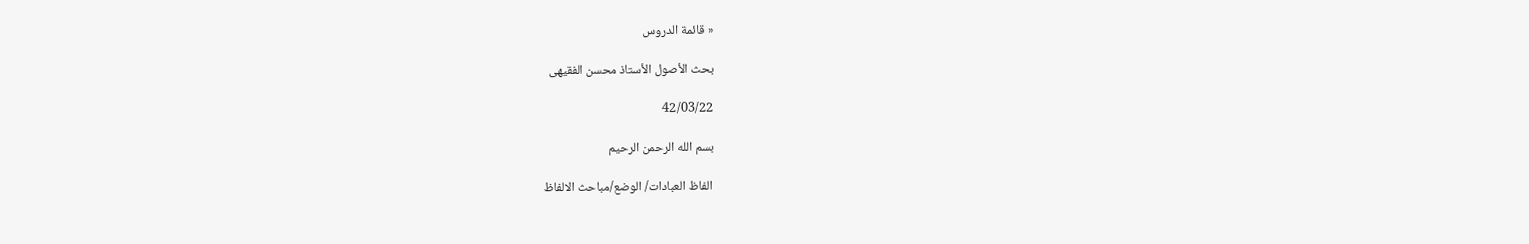« قائمة الدروس

بحث الأصول الأستاذ محسن الفقیهی

42/03/22

بسم الله الرحمن الرحیم

 الفاظ العبادات/ الوضع/مباحث الالفاظ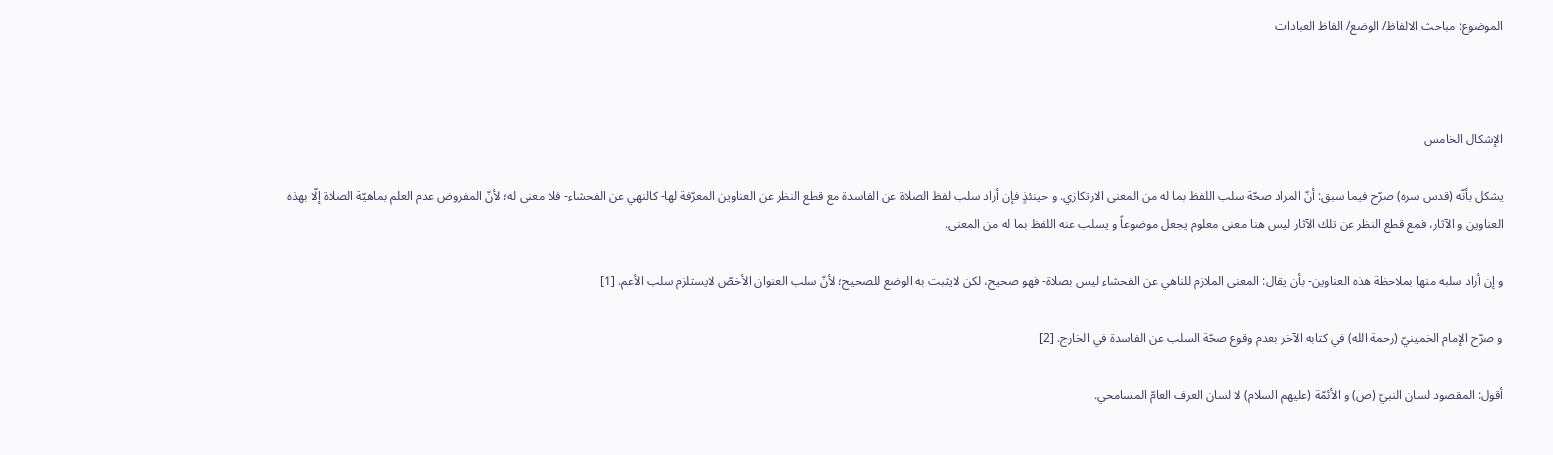الموضوع: مباحث الالفاظ/ الوضع/ الفاظ العبادات



الإشکال الخامس

يشكل بأنّه (قدس سره) صرّح فيما سبق: أنّ المراد صحّة سلب اللفظ بما له من المعنى الارتكازي. و حينئذٍ فإن أراد سلب لفظ الصلاة عن الفاسدة مع قطع النظر عن العناوين المعرّفة لها- كالنهي عن الفحشاء- فلا معنى له؛ لأنّ المفروض عدم العلم بماهيّة الصلاة إلّا بهذه العناوين و الآثار، فمع قطع النظر عن تلك الآثار ليس هنا معنى معلوم يجعل موضوعاً و يسلب عنه اللفظ بما له من المعنى.

و إن أراد سلبه منها بملاحظة هذه العناوين- بأن يقال: المعنى الملازم للناهي عن الفحشاء ليس بصلاة- فهو صحيح، لكن لايثبت به الوضع للصحيح؛ لأنّ سلب العنوان الأخصّ لايستلزم سلب الأعم. [1]

و صرّح الإمام الخمینيّ (رحمة الله) في کتابه الآخر بعدم وقوع صحّة السلب عن الفاسدة في الخارج. [2]

أقول: المقصود لسان النبيّ (ص) و الأئمّة (علیهم السلام) لا لسان العرف العامّ المسامحي.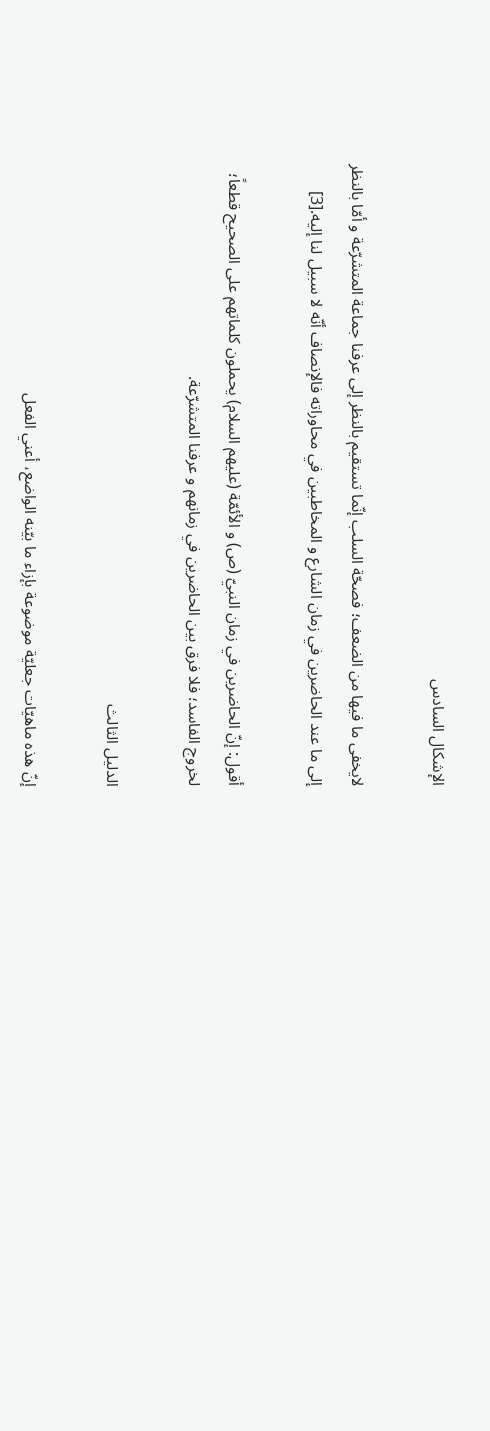الإشکال السادس

لايخفى ما فيها من الضعف؛ فصحّة السلب إنّما تستقيم بالنظر إلى عرفنا جماعة المتشرّعة و أمّا بالنظر إلى ما عند الحاضرين في زمان الشارع و المخاطبين في محاوراته فالإنصاف أنّه لا سبيل لنا إليه.[3]

أقول: إنّ الحاضرین في زمان النبيّ (ص) و الأئمّة (علیهم السلام) یحملون کلماتهم علی الصحیح قطعاً؛ لخروج الفاسد؛ فلا فرق بین الحاضرین في زمانهم و عرفنا المتشرّعة.

الدلیل الثالث

إنّ هذه ماهيّات جعليّة موضوعة بإزاء ما بيّنه الواضع، أعني الفعل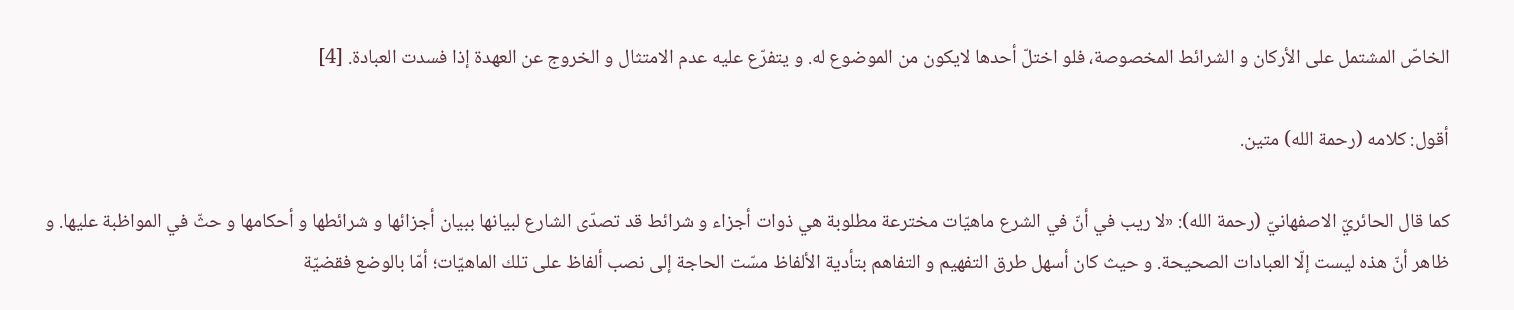الخاصّ المشتمل على الأركان و الشرائط المخصوصة، فلو اختلّ أحدها لايكون من الموضوع له. و يتفرّع عليه عدم الامتثال و الخروج عن العهدة إذا فسدت العبادة. [4]

أقول: کلامه (رحمة الله) متین.

کما قال الحائريّ الاصفهانيّ (رحمة الله): «لا ريب في أنّ في الشرع ماهيّات مخترعة مطلوبة هي ذوات أجزاء و شرائط قد تصدّى الشارع لبيانها ببيان أجزائها و شرائطها و أحكامها و حثّ في المواظبة عليها. و ظاهر أنّ هذه ليست إلّا العبادات الصحيحة. و حيث كان أسهل طرق التفهيم و التفاهم بتأدية الألفاظ مسّت الحاجة إلى نصب ألفاظ على تلك الماهيّات؛ أمّا بالوضع فقضيّة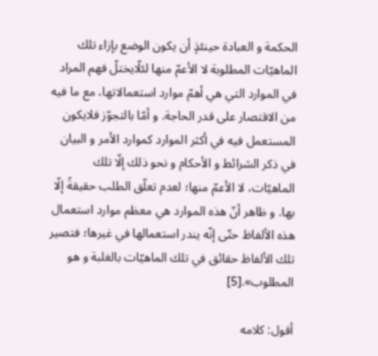الحكمة و العبادة حينئذٍ أن يكون الوضع بإزاء تلك الماهيّات المطلوبة لا الأعمّ منها لئلّايختلّ فهم المراد في الموارد التي هي أهمّ موارد استعمالاتها، مع ما فيه من الاقتصار على قدر الحاجة. و أمّا بالتجوّز فلايكون المستعمل فيه في أكثر الموارد كموارد الأمر و البيان في ذكر الشرائط و الأحكام و نحو ذلك إلّا تلك الماهيّات، لا الأعمّ منها؛ لعدم تعلّق الطلب حقيقةً إلّا بها. و ظاهر أنّ هذه الموارد هي معظم موارد استعمال هذه الألفاظ حتّى إنّه يندر استعمالها في غيرها؛ فتصير تلك الألفاظ حقائق في تلك الماهيّات بالغلبة و هو المطلوب».[5]

أقول: کلامه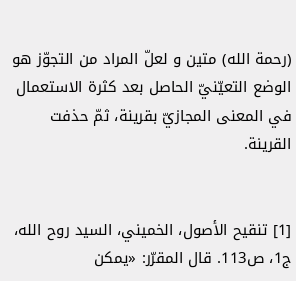(رحمة الله) متین و لعلّ المراد من التجوّز هو الوضع التعیّنيّ الحاصل بعد کثرة الاستعمال في المعنی المجازيّ بقرینة، ثمّ حذفت القرینة.


[1] تنقيح الأصول، الخميني، السيد روح الله، ج1، ص113. قال المقرّر: «يمكن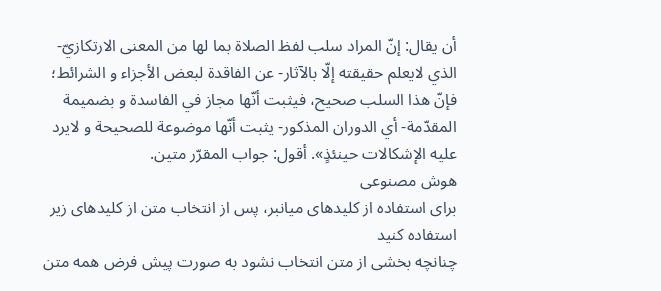أن يقال: إنّ المراد سلب لفظ الصلاة بما لها من المعنى الارتكازيّ- الذي لايعلم حقيقته إلّا بالآثار- عن الفاقدة لبعض الأجزاء و الشرائط؛ فإنّ هذا السلب صحيح، فيثبت أنّها مجاز في الفاسدة و بضميمة المقدّمة- أي الدوران المذكور- يثبت أنّها موضوعة للصحيحة و لايرد عليه الإشكالات حينئذٍ». أقول: جواب المقرّر متین.
هوش مصنوعی
برای استفاده از کلیدهای میانبر، پس از انتخاب متن از کلیدهای زیر استفاده کنید
چنانچه بخشی از متن انتخاب نشود به صورت پیش فرض همه متن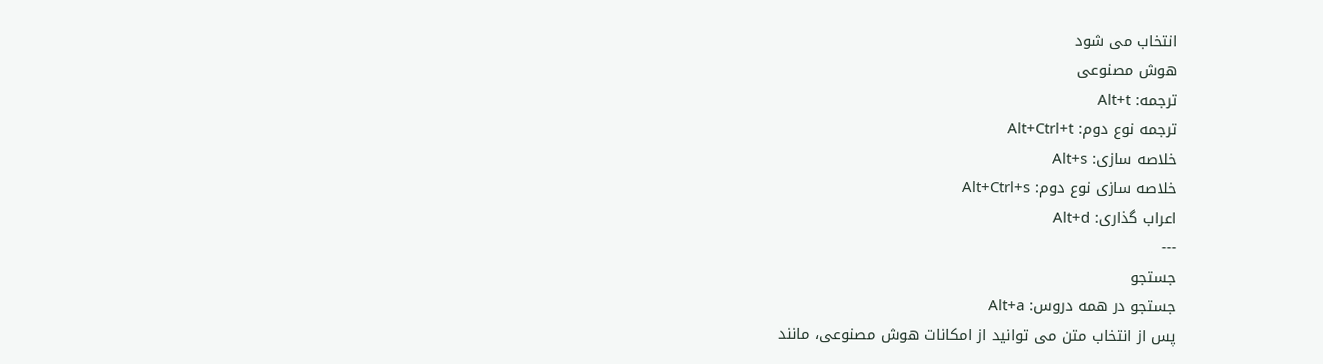انتخاب می شود
هوش مصنوعی
ترجمه: Alt+t
ترجمه نوع دوم: Alt+Ctrl+t
خلاصه سازی: Alt+s
خلاصه سازی نوع دوم: Alt+Ctrl+s
اعراب گذاری: Alt+d
---
جستجو
جستجو در همه دروس: Alt+a
پس از انتخاب متن می توانید از امکانات هوش مصنوعی، مانند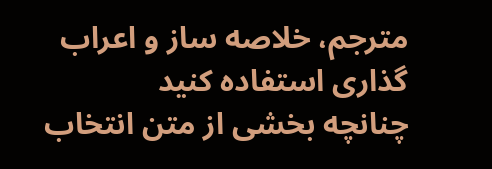مترجم، خلاصه ساز و اعراب گذاری استفاده کنید
چنانچه بخشی از متن انتخاب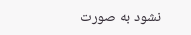نشود به صورت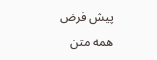پیش فرض همه متن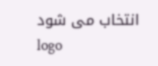انتخاب می شود
logo